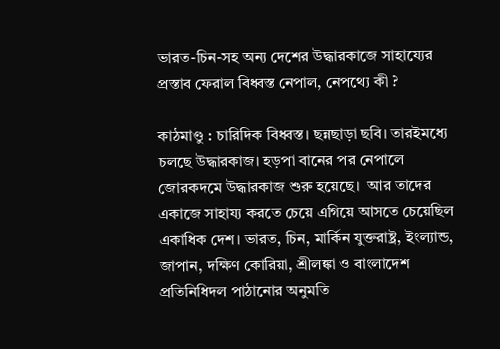ভারত-চিন-সহ অন্য দেশের উদ্ধারকাজে সাহায্যের প্রস্তাব ফেরাল বিধ্বস্ত নেপাল, নেপথ্যে কী ?

কাঠমাণ্ডু : চারিদিক বিধ্বস্ত। ছন্নছাড়া ছবি। তারইমধ্যে চলছে উদ্ধারকাজ। হড়পা বানের পর নেপালে জোরকদমে উদ্ধারকাজ শুরু হয়েছে।  আর তাদের একাজে সাহায্য করতে চেয়ে এগিয়ে আসতে চেয়েছিল একাধিক দেশ। ভারত, চিন, মার্কিন যুক্তরাষ্ট্র, ইংল্যান্ড, জাপান, দক্ষিণ কোরিয়া, শ্রীলঙ্কা ও বাংলাদেশ প্রতিনিধিদল পাঠানোর অনুমতি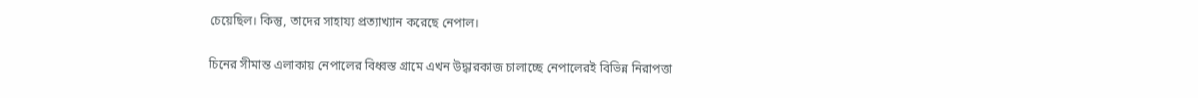চেয়েছিল। কিন্তু, তাদের সাহায্য প্রত্যাখ্যান করেছে নেপাল।

চিনের সীমান্ত এলাকায় নেপালের বিধ্বস্ত গ্রামে এখন উদ্ধারকাজ চালাচ্ছে নেপালেরই বিভিন্ন নিরাপত্তা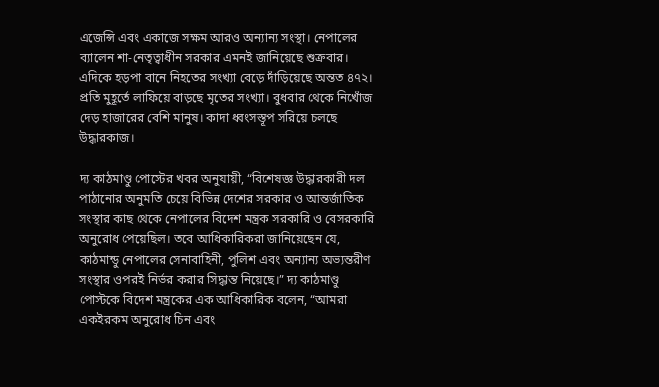এজেন্সি এবং একাজে সক্ষম আরও অন্যান্য সংস্থা। নেপালের ব্যালেন শা-নেতৃত্বাধীন সরকার এমনই জানিয়েছে শুক্রবার। এদিকে হড়পা বানে নিহতের সংখ্যা বেড়ে দাঁড়িয়েছে অন্তত ৪৭২। প্রতি মুহূর্তে লাফিয়ে বাড়ছে মৃতের সংখ্যা। বুধবার থেকে নিখোঁজ দেড় হাজারের বেশি মানুষ। কাদা ধ্বংসস্তূপ সরিয়ে চলছে উদ্ধারকাজ।

দ্য কাঠমাণ্ডু পোস্টের খবর অনুযায়ী, “বিশেষজ্ঞ উদ্ধারকারী দল পাঠানোর অনুমতি চেয়ে বিভিন্ন দেশের সরকার ও আন্তর্জাতিক সংস্থার কাছ থেকে নেপালের বিদেশ মন্ত্রক সরকারি ও বেসরকারি অনুরোধ পেয়েছিল। তবে আধিকারিকরা জানিয়েছেন যে, কাঠমান্ডু নেপালের সেনাবাহিনী, পুলিশ এবং অন্যান্য অভ্যন্তরীণ সংস্থার ওপরই নির্ভর করার সিদ্ধান্ত নিয়েছে।” দ্য কাঠমাণ্ডু পোস্টকে বিদেশ মন্ত্রকের এক আধিকারিক বলেন, “আমরা একইরকম অনুরোধ চিন এবং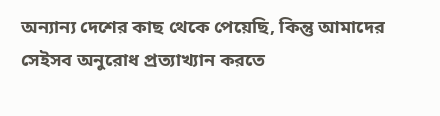অন্যান্য দেশের কাছ থেকে পেয়েছি, কিন্তু আমাদের সেইসব অনুরোধ প্রত্যাখ্যান করতে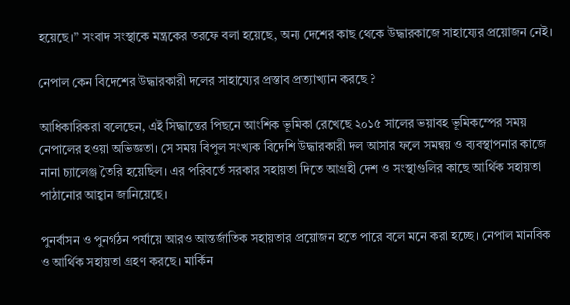হয়েছে।” সংবাদ সংস্থাকে মন্ত্রকের তরফে বলা হয়েছে, অন্য দেশের কাছ থেকে উদ্ধারকাজে সাহায্যের প্রয়োজন নেই।

নেপাল কেন বিদেশের উদ্ধারকারী দলের সাহায্যের প্রস্তাব প্রত্যাখ্যান করছে ?

আধিকারিকরা বলেছেন, এই সিদ্ধান্তের পিছনে আংশিক ভূমিকা রেখেছে ২০১৫ সালের ভয়াবহ ভূমিকম্পের সময় নেপালের হওয়া অভিজ্ঞতা। সে সময় বিপুল সংখ্যক বিদেশি উদ্ধারকারী দল আসার ফলে সমন্বয় ও ব্যবস্থাপনার কাজে নানা চ্যালেঞ্জ তৈরি হয়েছিল। এর পরিবর্তে সরকার সহায়তা দিতে আগ্রহী দেশ ও সংস্থাগুলির কাছে আর্থিক সহায়তা পাঠানোর আহ্বান জানিয়েছে।

পুনর্বাসন ও পুনর্গঠন পর্যায়ে আরও আন্তর্জাতিক সহায়তার প্রয়োজন হতে পারে বলে মনে করা হচ্ছে। নেপাল মানবিক ও আর্থিক সহায়তা গ্রহণ করছে। মার্কিন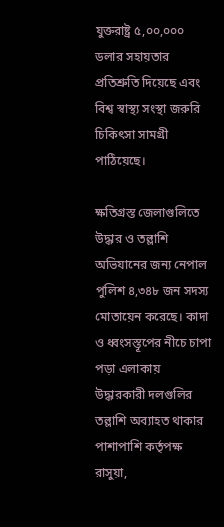যুক্তরাষ্ট্র ৫,০০,০০০ ডলার সহায়তার প্রতিশ্রুতি দিয়েছে এবং বিশ্ব স্বাস্থ্য সংস্থা জরুরি চিকিৎসা সামগ্রী পাঠিয়েছে।

ক্ষতিগ্রস্ত জেলাগুলিতে উদ্ধার ও তল্লাশি অভিযানের জন্য নেপাল পুলিশ ৪,৩৪৮ জন সদস্য মোতায়েন করেছে। কাদা ও ধ্বংসস্তূপের নীচে চাপা পড়া এলাকায় উদ্ধারকারী দলগুলির তল্লাশি অব্যাহত থাকার পাশাপাশি কর্তৃপক্ষ রাসুয়া,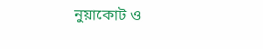নুয়াকোট ও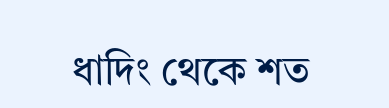ধাদিং থেকে শত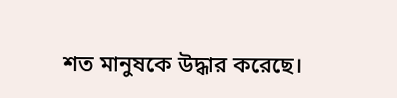শত মানুষকে উদ্ধার করেছে।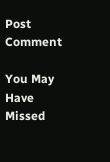Post Comment

You May Have Missed